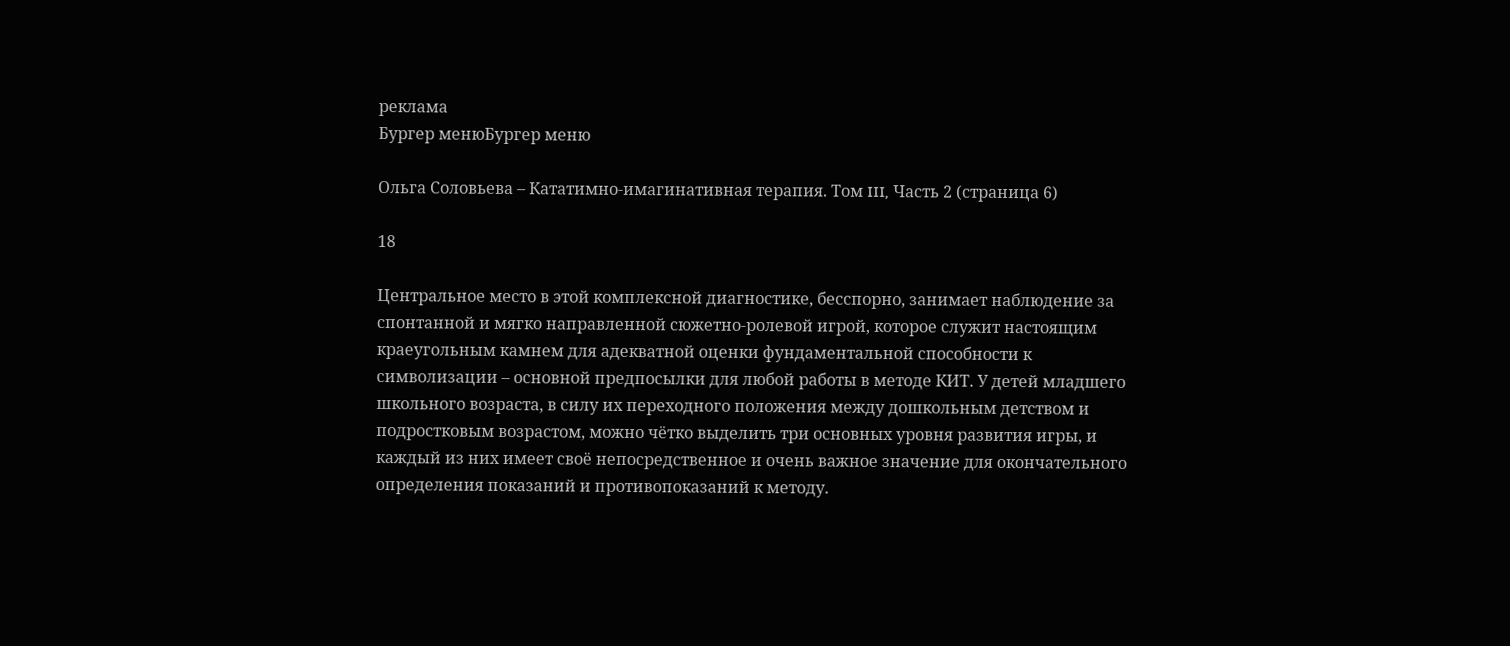реклама
Бургер менюБургер меню

Ольга Соловьева – Кататимно-имагинативная терапия. Том III, Часть 2 (страница 6)

18

Центральное место в этой комплексной диагностике, бесспорно, занимает наблюдение за спонтанной и мягко направленной сюжетно-ролевой игрой, которое служит настоящим краеугольным камнем для адекватной оценки фундаментальной способности к символизации – основной предпосылки для любой работы в методе КИТ. У детей младшего школьного возраста, в силу их переходного положения между дошкольным детством и подростковым возрастом, можно чётко выделить три основных уровня развития игры, и каждый из них имеет своё непосредственное и очень важное значение для окончательного определения показаний и противопоказаний к методу.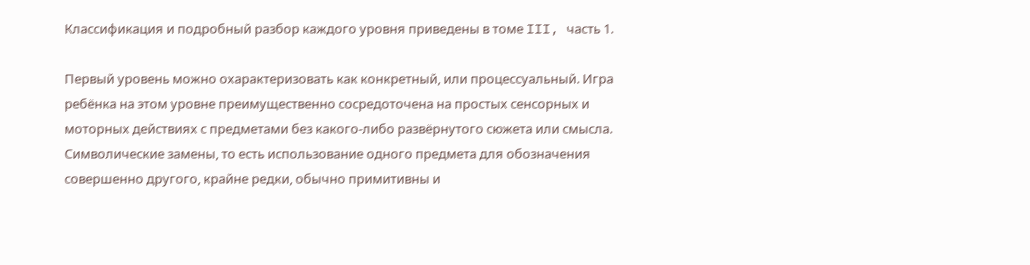Классификация и подробный разбор каждого уровня приведены в томе III, часть 1.

Первый уровень можно охарактеризовать как конкретный, или процессуальный. Игра ребёнка на этом уровне преимущественно сосредоточена на простых сенсорных и моторных действиях с предметами без какого-либо развёрнутого сюжета или смысла. Символические замены, то есть использование одного предмета для обозначения совершенно другого, крайне редки, обычно примитивны и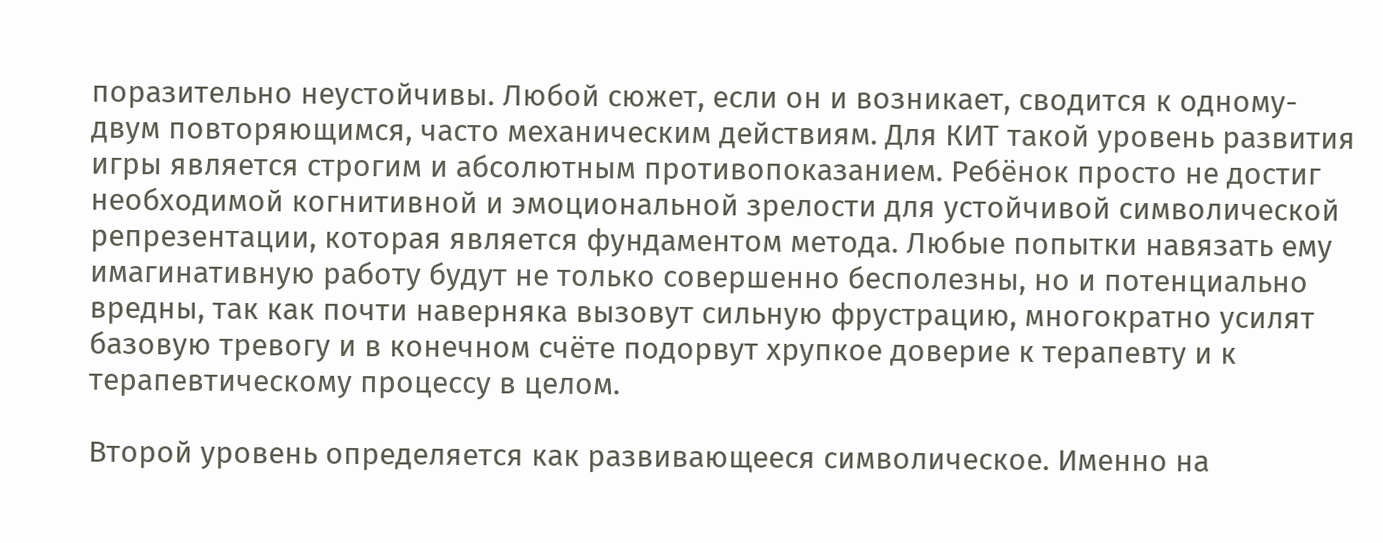поразительно неустойчивы. Любой сюжет, если он и возникает, сводится к одному-двум повторяющимся, часто механическим действиям. Для КИТ такой уровень развития игры является строгим и абсолютным противопоказанием. Ребёнок просто не достиг необходимой когнитивной и эмоциональной зрелости для устойчивой символической репрезентации, которая является фундаментом метода. Любые попытки навязать ему имагинативную работу будут не только совершенно бесполезны, но и потенциально вредны, так как почти наверняка вызовут сильную фрустрацию, многократно усилят базовую тревогу и в конечном счёте подорвут хрупкое доверие к терапевту и к терапевтическому процессу в целом.

Второй уровень определяется как развивающееся символическое. Именно на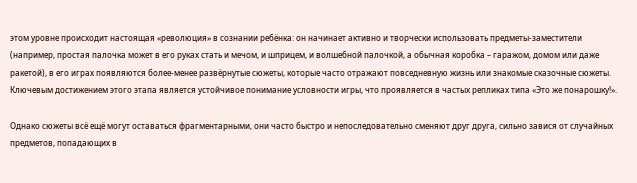этом уровне происходит настоящая «революция» в сознании ребёнка: он начинает активно и творчески использовать предметы-заместители (например, простая палочка может в его руках стать и мечом, и шприцем, и волшебной палочкой, а обычная коробка – гаражом, домом или даже ракетой), в его играх появляются более-менее развёрнутые сюжеты, которые часто отражают повседневную жизнь или знакомые сказочные сюжеты. Ключевым достижением этого этапа является устойчивое понимание условности игры, что проявляется в частых репликах типа «Это же понарошку!».

Однако сюжеты всё ещё могут оставаться фрагментарными, они часто быстро и непоследовательно сменяют друг друга, сильно завися от случайных предметов, попадающих в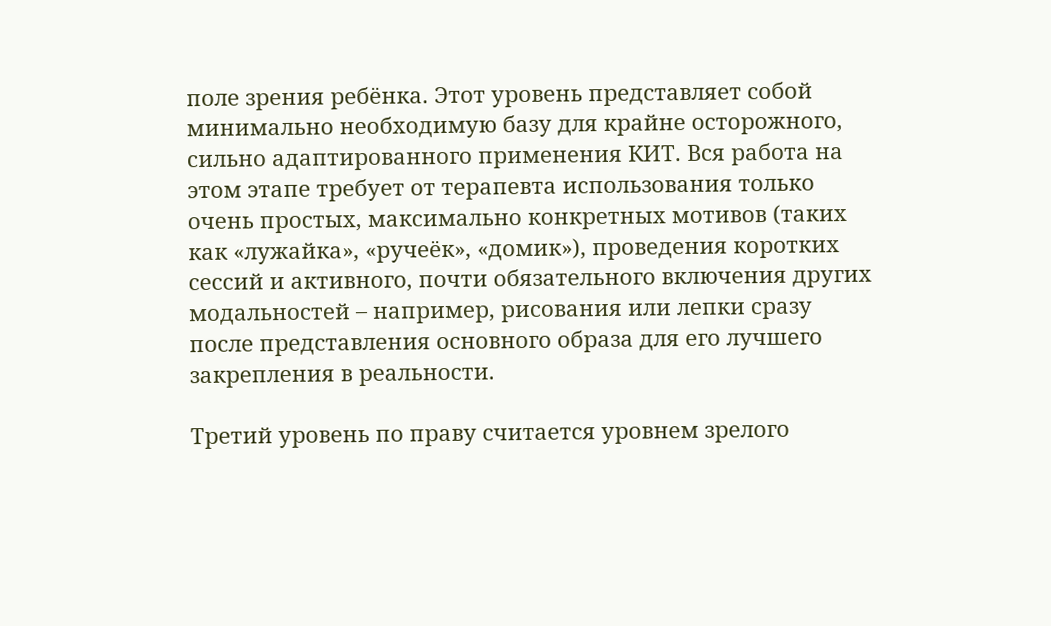поле зрения ребёнка. Этот уровень представляет собой минимально необходимую базу для крайне осторожного, сильно адаптированного применения КИТ. Вся работа на этом этапе требует от терапевта использования только очень простых, максимально конкретных мотивов (таких как «лужайка», «ручеёк», «домик»), проведения коротких сессий и активного, почти обязательного включения других модальностей – например, рисования или лепки сразу после представления основного образа для его лучшего закрепления в реальности.

Третий уровень по праву считается уровнем зрелого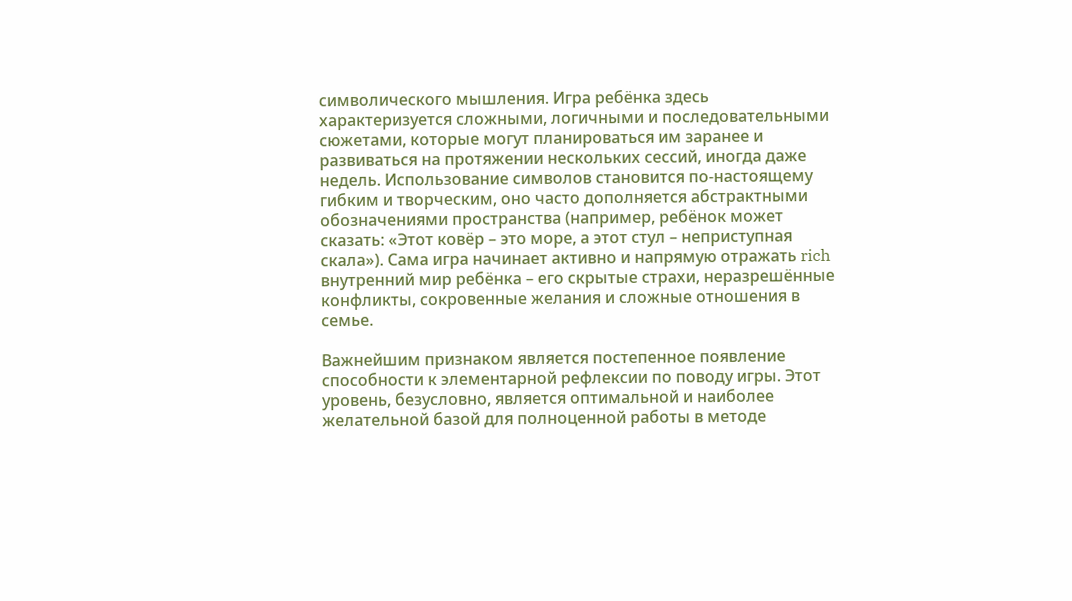символического мышления. Игра ребёнка здесь характеризуется сложными, логичными и последовательными сюжетами, которые могут планироваться им заранее и развиваться на протяжении нескольких сессий, иногда даже недель. Использование символов становится по-настоящему гибким и творческим, оно часто дополняется абстрактными обозначениями пространства (например, ребёнок может сказать: «Этот ковёр – это море, а этот стул – неприступная скала»). Сама игра начинает активно и напрямую отражать rich внутренний мир ребёнка – его скрытые страхи, неразрешённые конфликты, сокровенные желания и сложные отношения в семье.

Важнейшим признаком является постепенное появление способности к элементарной рефлексии по поводу игры. Этот уровень, безусловно, является оптимальной и наиболее желательной базой для полноценной работы в методе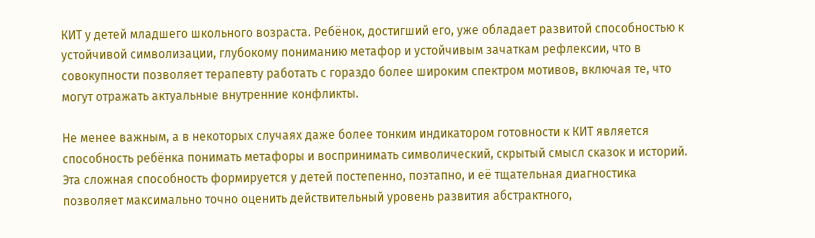КИТ у детей младшего школьного возраста. Ребёнок, достигший его, уже обладает развитой способностью к устойчивой символизации, глубокому пониманию метафор и устойчивым зачаткам рефлексии, что в совокупности позволяет терапевту работать с гораздо более широким спектром мотивов, включая те, что могут отражать актуальные внутренние конфликты.

Не менее важным, а в некоторых случаях даже более тонким индикатором готовности к КИТ является способность ребёнка понимать метафоры и воспринимать символический, скрытый смысл сказок и историй. Эта сложная способность формируется у детей постепенно, поэтапно, и её тщательная диагностика позволяет максимально точно оценить действительный уровень развития абстрактного,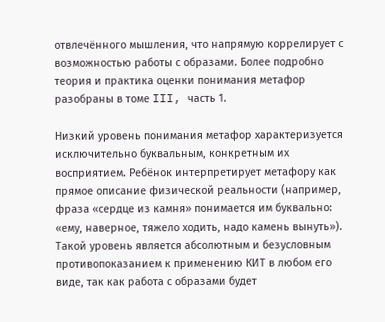отвлечённого мышления, что напрямую коррелирует с возможностью работы с образами. Более подробно теория и практика оценки понимания метафор разобраны в томе III, часть 1.

Низкий уровень понимания метафор характеризуется исключительно буквальным, конкретным их восприятием. Ребёнок интерпретирует метафору как прямое описание физической реальности (например, фраза «сердце из камня» понимается им буквально: «ему, наверное, тяжело ходить, надо камень вынуть»). Такой уровень является абсолютным и безусловным противопоказанием к применению КИТ в любом его виде, так как работа с образами будет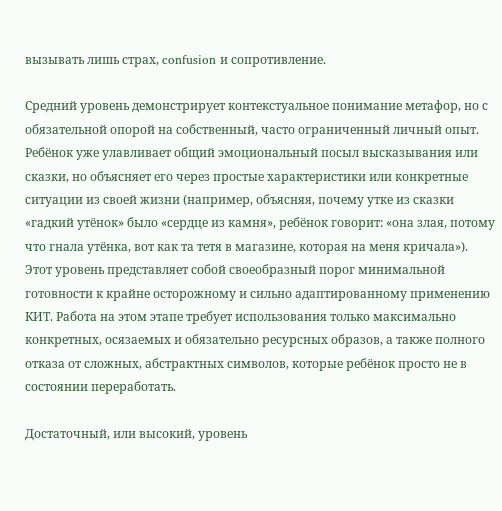вызывать лишь страх, confusion и сопротивление.

Средний уровень демонстрирует контекстуальное понимание метафор, но с обязательной опорой на собственный, часто ограниченный личный опыт. Ребёнок уже улавливает общий эмоциональный посыл высказывания или сказки, но объясняет его через простые характеристики или конкретные ситуации из своей жизни (например, объясняя, почему утке из сказки «гадкий утёнок» было «сердце из камня», ребёнок говорит: «она злая, потому что гнала утёнка, вот как та тетя в магазине, которая на меня кричала»). Этот уровень представляет собой своеобразный порог минимальной готовности к крайне осторожному и сильно адаптированному применению КИТ. Работа на этом этапе требует использования только максимально конкретных, осязаемых и обязательно ресурсных образов, а также полного отказа от сложных, абстрактных символов, которые ребёнок просто не в состоянии переработать.

Достаточный, или высокий, уровень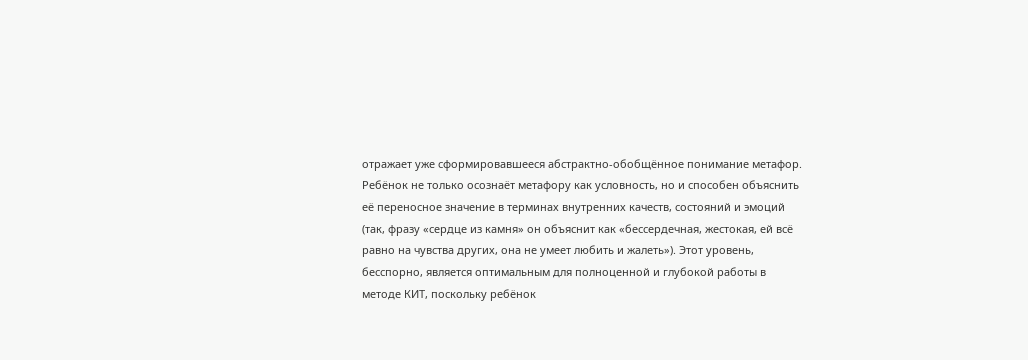отражает уже сформировавшееся абстрактно-обобщённое понимание метафор. Ребёнок не только осознаёт метафору как условность, но и способен объяснить её переносное значение в терминах внутренних качеств, состояний и эмоций (так, фразу «сердце из камня» он объяснит как «бессердечная, жестокая, ей всё равно на чувства других, она не умеет любить и жалеть»). Этот уровень, бесспорно, является оптимальным для полноценной и глубокой работы в методе КИТ, поскольку ребёнок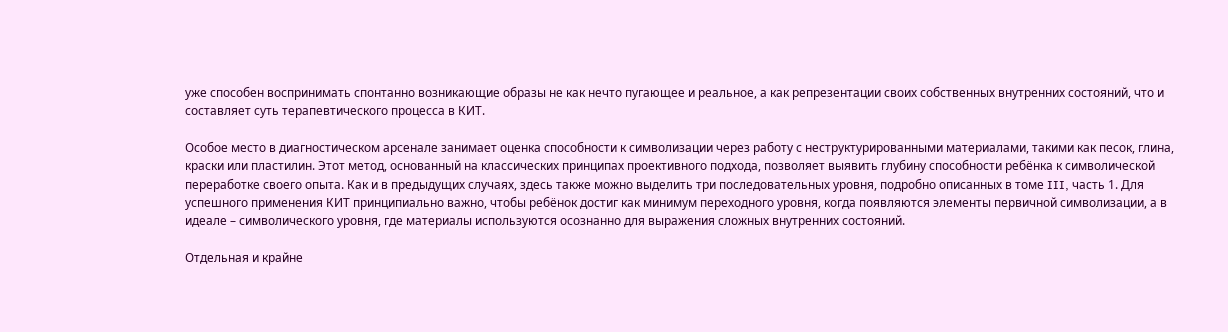уже способен воспринимать спонтанно возникающие образы не как нечто пугающее и реальное, а как репрезентации своих собственных внутренних состояний, что и составляет суть терапевтического процесса в КИТ.

Особое место в диагностическом арсенале занимает оценка способности к символизации через работу с неструктурированными материалами, такими как песок, глина, краски или пластилин. Этот метод, основанный на классических принципах проективного подхода, позволяет выявить глубину способности ребёнка к символической переработке своего опыта. Как и в предыдущих случаях, здесь также можно выделить три последовательных уровня, подробно описанных в томе III, часть 1. Для успешного применения КИТ принципиально важно, чтобы ребёнок достиг как минимум переходного уровня, когда появляются элементы первичной символизации, а в идеале – символического уровня, где материалы используются осознанно для выражения сложных внутренних состояний.

Отдельная и крайне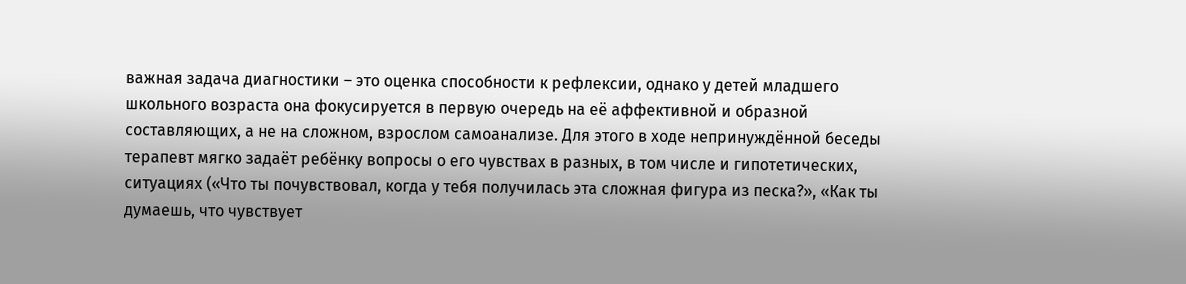важная задача диагностики – это оценка способности к рефлексии, однако у детей младшего школьного возраста она фокусируется в первую очередь на её аффективной и образной составляющих, а не на сложном, взрослом самоанализе. Для этого в ходе непринуждённой беседы терапевт мягко задаёт ребёнку вопросы о его чувствах в разных, в том числе и гипотетических, ситуациях («Что ты почувствовал, когда у тебя получилась эта сложная фигура из песка?», «Как ты думаешь, что чувствует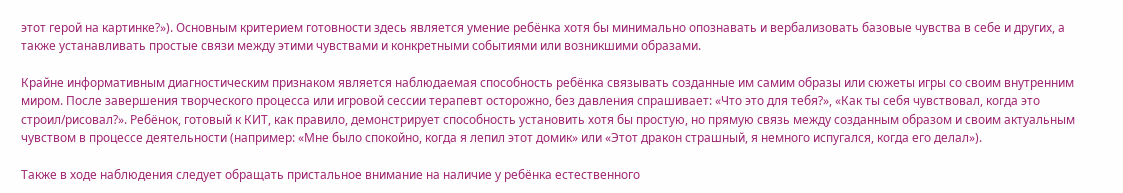этот герой на картинке?»). Основным критерием готовности здесь является умение ребёнка хотя бы минимально опознавать и вербализовать базовые чувства в себе и других, а также устанавливать простые связи между этими чувствами и конкретными событиями или возникшими образами.

Крайне информативным диагностическим признаком является наблюдаемая способность ребёнка связывать созданные им самим образы или сюжеты игры со своим внутренним миром. После завершения творческого процесса или игровой сессии терапевт осторожно, без давления спрашивает: «Что это для тебя?», «Как ты себя чувствовал, когда это строил/рисовал?». Ребёнок, готовый к КИТ, как правило, демонстрирует способность установить хотя бы простую, но прямую связь между созданным образом и своим актуальным чувством в процессе деятельности (например: «Мне было спокойно, когда я лепил этот домик» или «Этот дракон страшный, я немного испугался, когда его делал»).

Также в ходе наблюдения следует обращать пристальное внимание на наличие у ребёнка естественного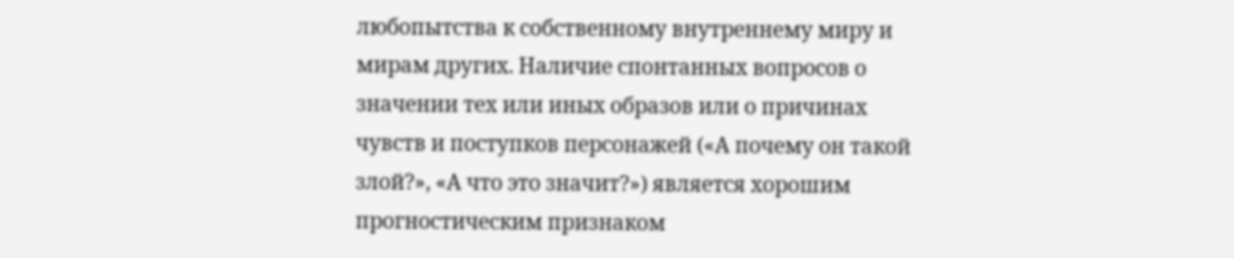любопытства к собственному внутреннему миру и мирам других. Наличие спонтанных вопросов о значении тех или иных образов или о причинах чувств и поступков персонажей («А почему он такой злой?», «А что это значит?») является хорошим прогностическим признаком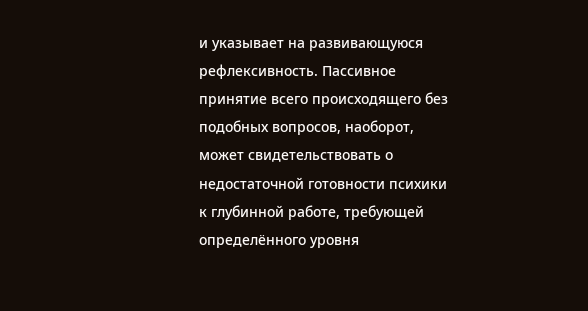и указывает на развивающуюся рефлексивность. Пассивное принятие всего происходящего без подобных вопросов, наоборот, может свидетельствовать о недостаточной готовности психики к глубинной работе, требующей определённого уровня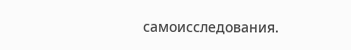самоисследования.